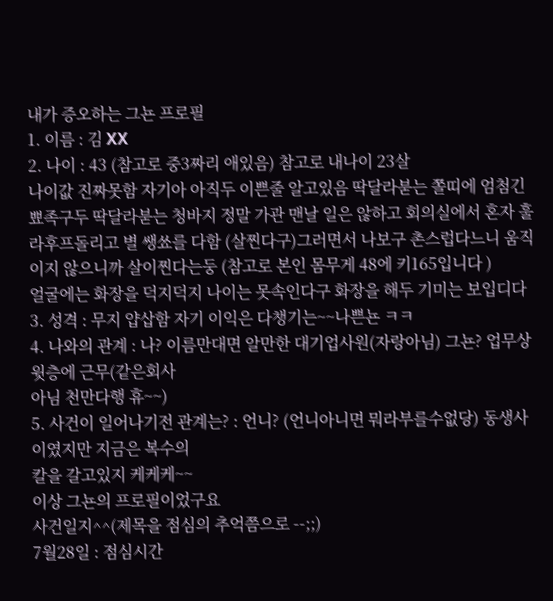내가 증오하는 그뇬 프로필
1. 이름 : 김 XX
2. 나이 : 43 (참고로 중3짜리 애있음) 참고로 내나이 23살
나이값 진짜못함 자기아 아직두 이쁜줄 알고있음 딱달라붇는 쫄띠에 엄첨긴 뾰족구두 딱달라붇는 청바지 정말 가관 맨날 일은 않하고 회의실에서 혼자 훌라후프돌리고 별 쌩쑈를 다함 (살찐다구)그러면서 나보구 촌스럽다느니 움직이지 않으니까 살이찐다는둥 (참고로 본인 몸무게 48에 키165입니다 )
얼굴에는 화장을 덕지덕지 나이는 못속인다구 화장을 해두 기미는 보입디다
3. 성격 : 무지 얍삽함 자기 이익은 다챙기는~~나쁜뇬 ㅋㅋ
4. 나와의 관계 : 나? 이름만대면 알만한 대기업사원(자랑아님) 그뇬? 업무상 윗층에 근무(같은회사
아님 천만다행 휴~~)
5. 사건이 일어나기전 관계는? : 언니? (언니아니면 뭐라부를수없당) 동생사이였지만 지금은 복수의
칼을 갈고있지 케케케~~
이상 그뇬의 프로필이었구요
사건일지^^(제목을 점심의 추억쯤으로 --;;)
7월28일 : 점심시간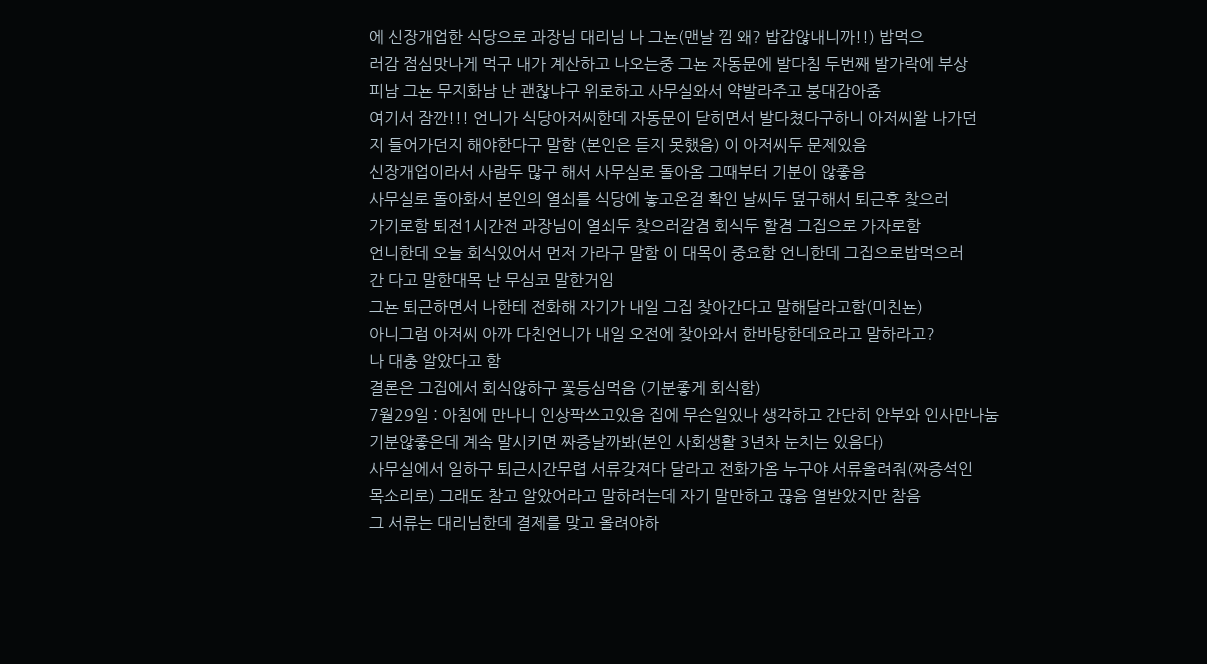에 신장개업한 식당으로 과장님 대리님 나 그뇬(맨날 낌 왜? 밥갑않내니까!!) 밥먹으
러감 점심맛나게 먹구 내가 계산하고 나오는중 그뇬 자동문에 발다침 두번째 발가락에 부상
피남 그뇬 무지화남 난 괜찮냐구 위로하고 사무실와서 약발라주고 붕대감아줌
여기서 잠깐!!! 언니가 식당아저씨한데 자동문이 닫히면서 발다쳤다구하니 아저씨왈 나가던
지 들어가던지 해야한다구 말함 (본인은 듣지 못했음) 이 아저씨두 문제있음
신장개업이라서 사람두 많구 해서 사무실로 돌아옴 그때부터 기분이 않좋음
사무실로 돌아화서 본인의 열쇠를 식당에 놓고온걸 확인 날씨두 덮구해서 퇴근후 찾으러
가기로함 퇴전1시간전 과장님이 열쇠두 찾으러갈겸 회식두 할겸 그집으로 가자로함
언니한데 오늘 회식있어서 먼저 가라구 말함 이 대목이 중요함 언니한데 그집으로밥먹으러
간 다고 말한대목 난 무심코 말한거임
그뇬 퇴근하면서 나한테 전화해 자기가 내일 그집 찾아간다고 말해달라고함(미친뇬)
아니그럼 아저씨 아까 다친언니가 내일 오전에 찾아와서 한바탕한데요라고 말하라고?
나 대충 알았다고 함
결론은 그집에서 회식않하구 꽃등심먹음 (기분좋게 회식함)
7월29일 : 아침에 만나니 인상팍쓰고있음 집에 무슨일있나 생각하고 간단히 안부와 인사만나눔
기분않좋은데 계속 말시키면 짜증날까봐(본인 사회생활 3년차 눈치는 있음다)
사무실에서 일하구 퇴근시간무렵 서류갖져다 달라고 전화가옴 누구야 서류올려줘(짜증석인
목소리로) 그래도 참고 알았어라고 말하려는데 자기 말만하고 끊음 열받았지만 참음
그 서류는 대리님한데 결제를 맞고 올려야하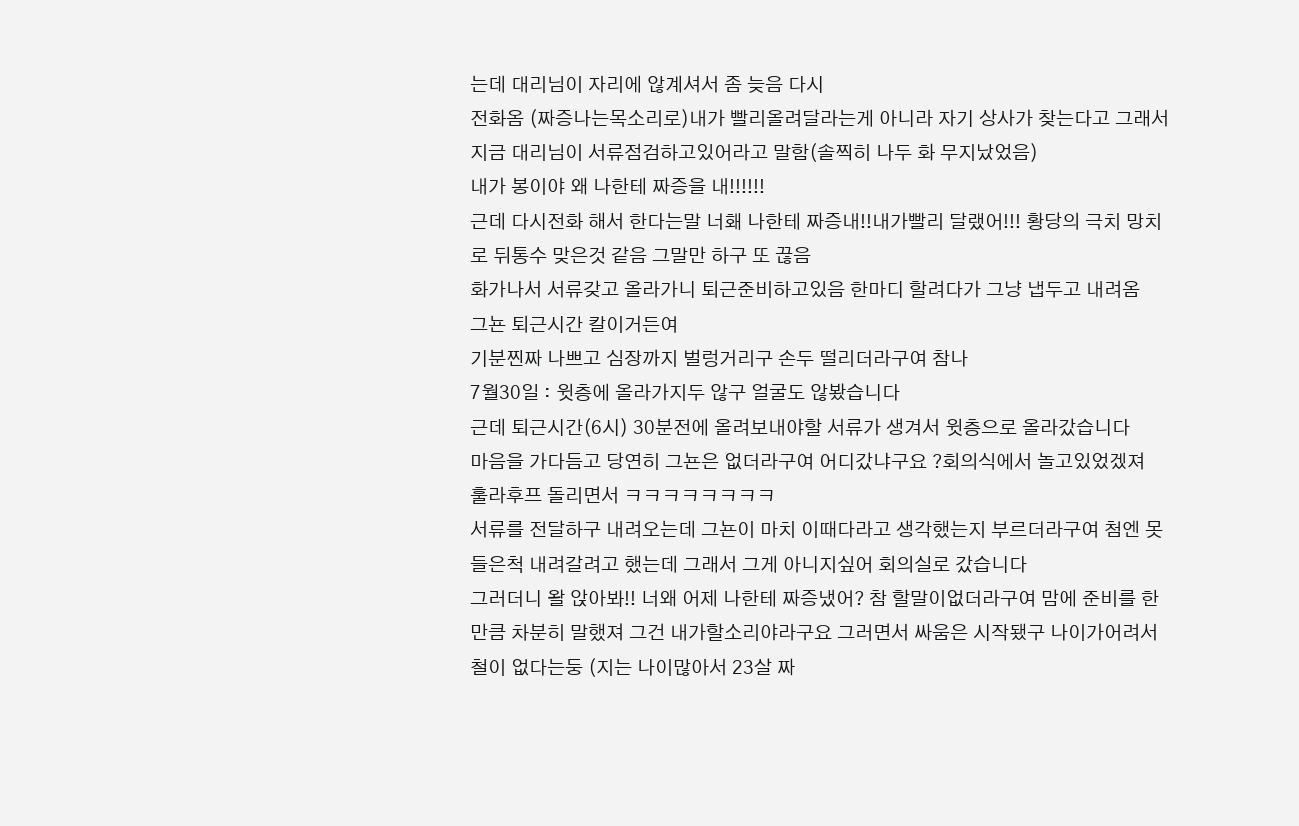는데 대리님이 자리에 않계셔서 좀 늦음 다시
전화옴 (짜증나는목소리로)내가 빨리올려달라는게 아니라 자기 상사가 찾는다고 그래서
지금 대리님이 서류점검하고있어라고 말함(솔찍히 나두 화 무지났었음)
내가 봉이야 왜 나한테 짜증을 내!!!!!!
근데 다시전화 해서 한다는말 너홰 나한테 짜증내!!내가빨리 달랬어!!! 황당의 극치 망치
로 뒤통수 맞은것 같음 그말만 하구 또 끊음
화가나서 서류갖고 올라가니 퇴근준비하고있음 한마디 할려다가 그냥 냅두고 내려옴
그뇬 퇴근시간 칼이거든여
기분찐짜 나쁘고 심장까지 벌렁거리구 손두 떨리더라구여 참나
7월30일 : 윗층에 올라가지두 않구 얼굴도 않봤습니다
근데 퇴근시간(6시) 30분전에 올려보내야할 서류가 생겨서 윗층으로 올라갔습니다
마음을 가다듬고 당연히 그뇬은 없더라구여 어디갔냐구요 ?회의식에서 놀고있었겠져
훌라후프 돌리면서 ㅋㅋㅋㅋㅋㅋㅋㅋ
서류를 전달하구 내려오는데 그뇬이 마치 이때다라고 생각했는지 부르더라구여 첨엔 못
들은척 내려갈려고 했는데 그래서 그게 아니지싶어 회의실로 갔습니다
그러더니 왈 앉아봐!! 너왜 어제 나한테 짜증냈어? 참 할말이없더라구여 맘에 준비를 한
만큼 차분히 말했져 그건 내가할소리야라구요 그러면서 싸움은 시작됐구 나이가어려서
철이 없다는둥 (지는 나이많아서 23살 짜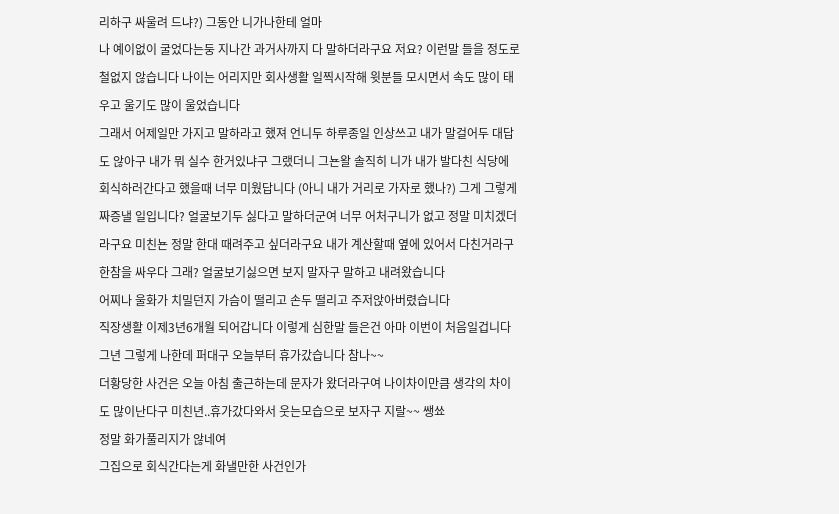리하구 싸울려 드냐?) 그동안 니가나한테 얼마
나 예이없이 굴었다는둥 지나간 과거사까지 다 말하더라구요 저요? 이런말 들을 정도로
철없지 않습니다 나이는 어리지만 회사생활 일찍시작해 윗분들 모시면서 속도 많이 태
우고 울기도 많이 울었습니다
그래서 어제일만 가지고 말하라고 했져 언니두 하루종일 인상쓰고 내가 말걸어두 대답
도 않아구 내가 뭐 실수 한거있냐구 그랬더니 그뇬왈 솔직히 니가 내가 발다친 식당에
회식하러간다고 했을때 너무 미웠답니다 (아니 내가 거리로 가자로 했나?) 그게 그렇게
짜증낼 일입니다? 얼굴보기두 싫다고 말하더군여 너무 어처구니가 없고 정말 미치겠더
라구요 미친뇬 정말 한대 때려주고 싶더라구요 내가 계산할때 옆에 있어서 다친거라구
한참을 싸우다 그래? 얼굴보기싫으면 보지 말자구 말하고 내려왔습니다
어찌나 울화가 치밀던지 가슴이 떨리고 손두 떨리고 주저앉아버렸습니다
직장생활 이제3년6개월 되어갑니다 이렇게 심한말 들은건 아마 이번이 처음일겁니다
그년 그렇게 나한데 퍼대구 오늘부터 휴가갔습니다 참나~~
더황당한 사건은 오늘 아침 출근하는데 문자가 왔더라구여 나이차이만큼 생각의 차이
도 많이난다구 미친년..휴가갔다와서 웃는모습으로 보자구 지랄~~ 쌩쑈
정말 화가풀리지가 않네여
그집으로 회식간다는게 화낼만한 사건인가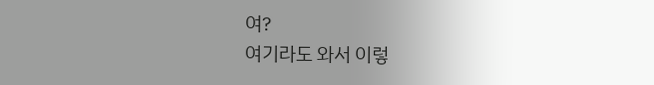여?
여기라도 와서 이렇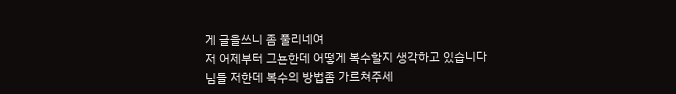게 글을쓰니 좀 풀리네여
저 어제부터 그뇬한데 어떻게 복수할지 생각하고 있습니다
님들 저한데 복수의 방법좀 가르쳐주세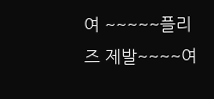여 ~~~~~플리즈 제발~~~~여